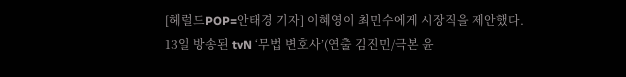[헤럴드POP=안태경 기자] 이혜영이 최민수에게 시장직을 제안했다.
13일 방송된 tvN ‘무법 변호사’(연출 김진민/극본 윤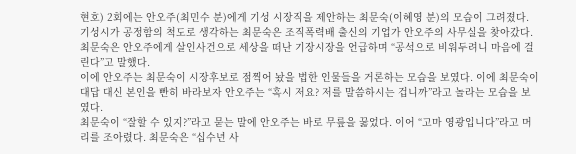현호) 2회에는 안오주(최민수 분)에게 기성 시장직을 제안하는 최문숙(이혜영 분)의 모습이 그려졌다.
기성시가 공정함의 척도로 생각하는 최문숙은 조직폭력배 출신의 기업가 안오주의 사무실을 찾아갔다. 최문숙은 안오주에게 살인사건으로 세상을 떠난 기장시장을 언급하며 “공석으로 비워두려니 마음에 걸린다”고 말했다.
이에 안오주는 최문숙이 시장후보로 점찍어 놨을 법한 인물들을 거론하는 모습을 보였다. 이에 최문숙이 대답 대신 본인을 빤히 바라보자 안오주는 “혹시 저요? 저를 말씀하시는 겁니까”라고 놀라는 모습을 보였다.
최문숙이 “잘할 수 있지?”라고 묻는 말에 안오주는 바로 무릎을 꿇었다. 이어 “고마 영광입니다”라고 머리를 조아렸다. 최문숙은 “십수년 사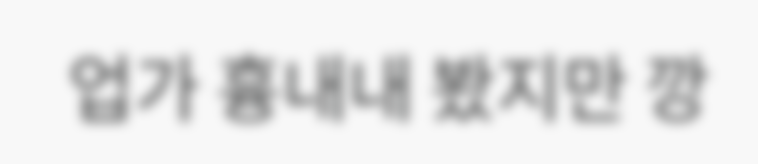업가 흉내내 봤지만 깡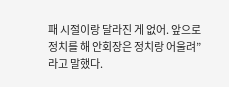패 시절이랑 달라진 게 없어. 앞으로 정치를 해 안회장은 정치랑 어울려”라고 말했다.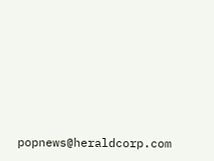popnews@heraldcorp.com